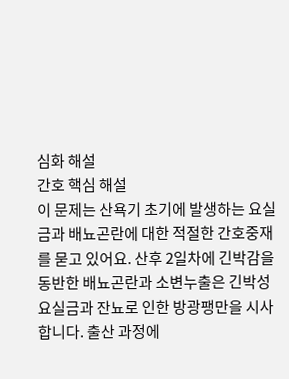심화 해설
간호 핵심 해설
이 문제는 산욕기 초기에 발생하는 요실금과 배뇨곤란에 대한 적절한 간호중재를 묻고 있어요. 산후 2일차에 긴박감을 동반한 배뇨곤란과 소변누출은 긴박성 요실금과 잔뇨로 인한 방광팽만을 시사합니다. 출산 과정에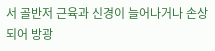서 골반저 근육과 신경이 늘어나거나 손상되어 방광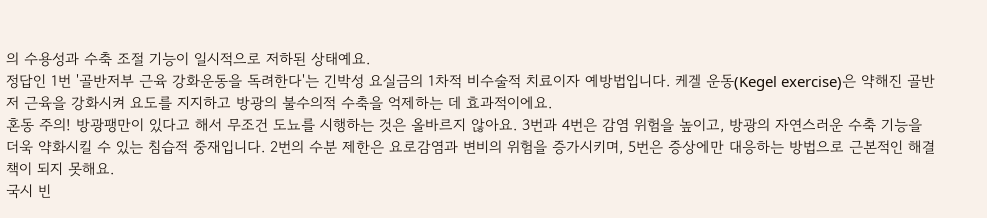의 수용성과 수축 조절 기능이 일시적으로 저하된 상태예요.
정답인 1번 '골반저부 근육 강화운동을 독려한다'는 긴박성 요실금의 1차적 비수술적 치료이자 예방법입니다. 케겔 운동(Kegel exercise)은 약해진 골반저 근육을 강화시켜 요도를 지지하고 방광의 불수의적 수축을 억제하는 데 효과적이에요.
혼동 주의! 방광팽만이 있다고 해서 무조건 도뇨를 시행하는 것은 올바르지 않아요. 3번과 4번은 감염 위험을 높이고, 방광의 자연스러운 수축 기능을 더욱 약화시킬 수 있는 침습적 중재입니다. 2번의 수분 제한은 요로감염과 변비의 위험을 증가시키며, 5번은 증상에만 대응하는 방법으로 근본적인 해결책이 되지 못해요.
국시 빈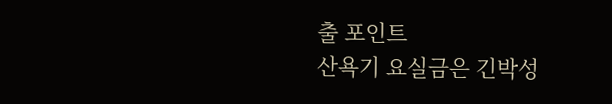출 포인트
산욕기 요실금은 긴박성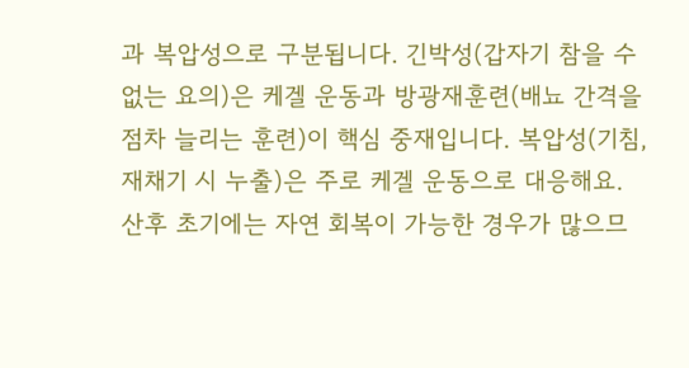과 복압성으로 구분됩니다. 긴박성(갑자기 참을 수 없는 요의)은 케겔 운동과 방광재훈련(배뇨 간격을 점차 늘리는 훈련)이 핵심 중재입니다. 복압성(기침, 재채기 시 누출)은 주로 케겔 운동으로 대응해요. 산후 초기에는 자연 회복이 가능한 경우가 많으므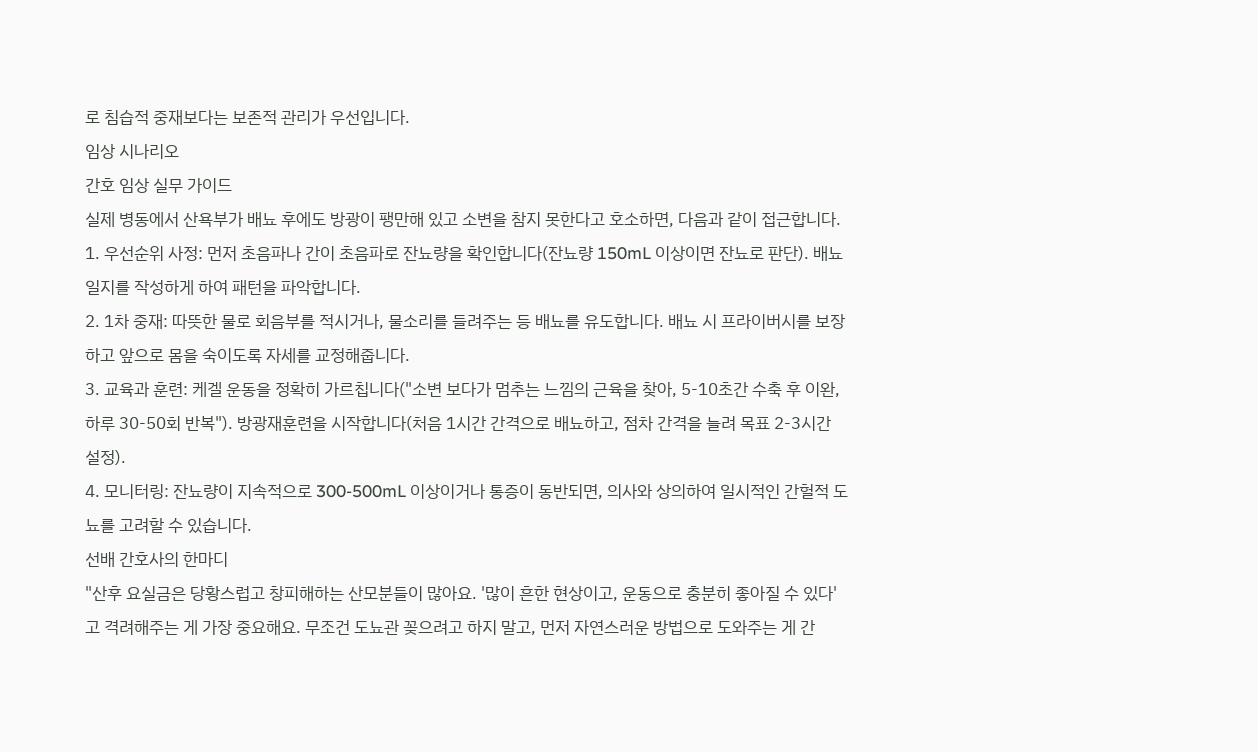로 침습적 중재보다는 보존적 관리가 우선입니다.
임상 시나리오
간호 임상 실무 가이드
실제 병동에서 산욕부가 배뇨 후에도 방광이 팽만해 있고 소변을 참지 못한다고 호소하면, 다음과 같이 접근합니다.
1. 우선순위 사정: 먼저 초음파나 간이 초음파로 잔뇨량을 확인합니다(잔뇨량 150mL 이상이면 잔뇨로 판단). 배뇨 일지를 작성하게 하여 패턴을 파악합니다.
2. 1차 중재: 따뜻한 물로 회음부를 적시거나, 물소리를 들려주는 등 배뇨를 유도합니다. 배뇨 시 프라이버시를 보장하고 앞으로 몸을 숙이도록 자세를 교정해줍니다.
3. 교육과 훈련: 케겔 운동을 정확히 가르칩니다("소변 보다가 멈추는 느낌의 근육을 찾아, 5-10초간 수축 후 이완, 하루 30-50회 반복"). 방광재훈련을 시작합니다(처음 1시간 간격으로 배뇨하고, 점차 간격을 늘려 목표 2-3시간 설정).
4. 모니터링: 잔뇨량이 지속적으로 300-500mL 이상이거나 통증이 동반되면, 의사와 상의하여 일시적인 간헐적 도뇨를 고려할 수 있습니다.
선배 간호사의 한마디
"산후 요실금은 당황스럽고 창피해하는 산모분들이 많아요. '많이 흔한 현상이고, 운동으로 충분히 좋아질 수 있다'고 격려해주는 게 가장 중요해요. 무조건 도뇨관 꽂으려고 하지 말고, 먼저 자연스러운 방법으로 도와주는 게 간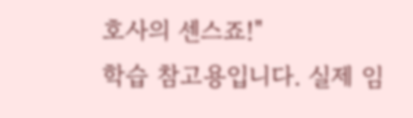호사의 센스죠!"
학습 참고용입니다. 실제 임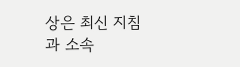상은 최신 지침과 소속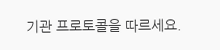기관 프로토콜을 따르세요.